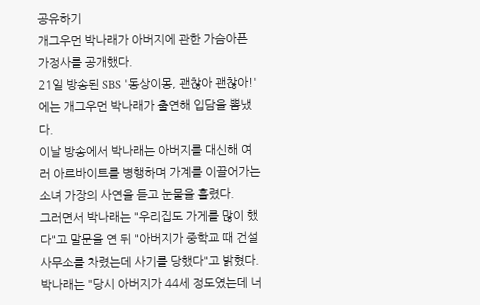공유하기
개그우먼 박나래가 아버지에 관한 가슴아픈 가정사를 공개했다.
21일 방송된 SBS '동상이몽, 괜찮아 괜찮아!'에는 개그우먼 박나래가 출연해 입담을 뽐냈다.
이날 방송에서 박나래는 아버지를 대신해 여러 아르바이트를 병행하며 가계를 이끌어가는 소녀 가장의 사연을 듣고 눈물을 흘렸다.
그러면서 박나래는 "우리집도 가게를 많이 했다"고 말문을 연 뒤 "아버지가 중학교 때 건설 사무소를 차렸는데 사기를 당했다"고 밝혔다.
박나래는 "당시 아버지가 44세 정도였는데 너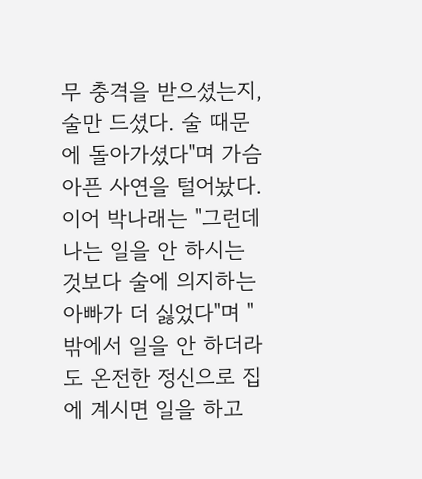무 충격을 받으셨는지, 술만 드셨다. 술 때문에 돌아가셨다"며 가슴 아픈 사연을 털어놨다.
이어 박나래는 "그런데 나는 일을 안 하시는 것보다 술에 의지하는 아빠가 더 싫었다"며 "밖에서 일을 안 하더라도 온전한 정신으로 집에 계시면 일을 하고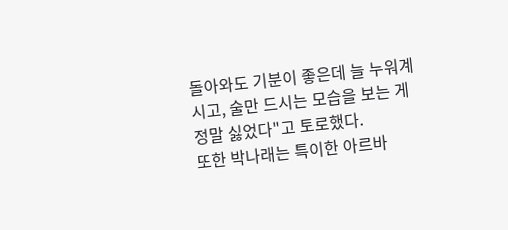돌아와도 기분이 좋은데 늘 누워계시고, 술만 드시는 모습을 보는 게 정말 싫었다"고 토로했다.
또한 박나래는 특이한 아르바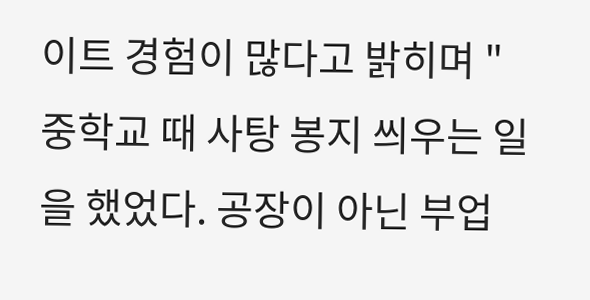이트 경험이 많다고 밝히며 "중학교 때 사탕 봉지 씌우는 일을 했었다. 공장이 아닌 부업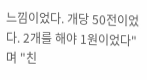느낌이었다. 개당 50전이었다. 2개를 해야 1원이었다"며 "친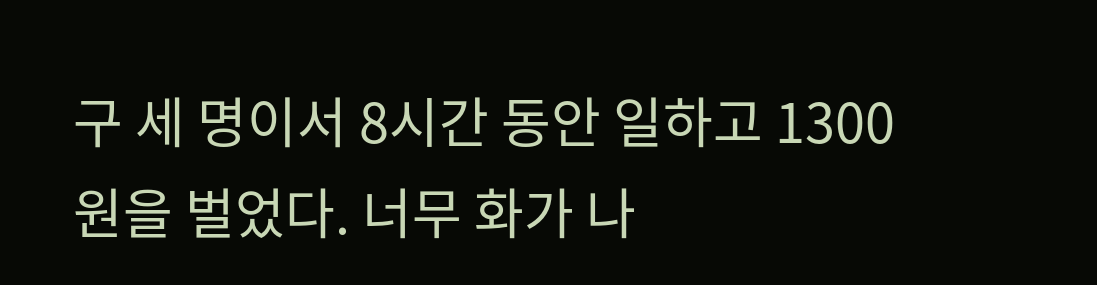구 세 명이서 8시간 동안 일하고 1300원을 벌었다. 너무 화가 나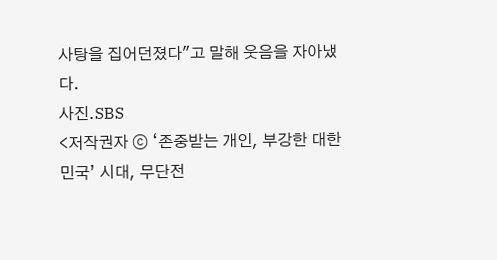사탕을 집어던졌다"고 말해 웃음을 자아냈다.
사진.SBS
<저작권자 ⓒ ‘존중받는 개인, 부강한 대한민국’ 시대, 무단전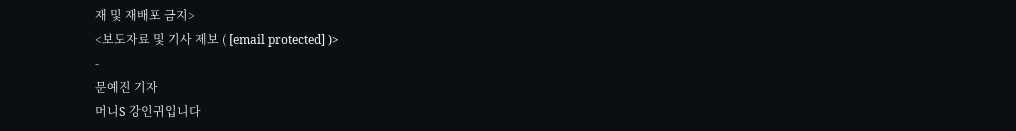재 및 재배포 금지>
<보도자료 및 기사 제보 ( [email protected] )>
-
문예진 기자
머니S 강인귀입니다